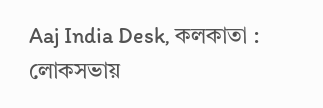Aaj India Desk, কলকাতা : লোকসভায়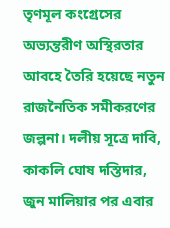তৃণমূল কংগ্রেসের অভ্যন্তরীণ অস্থিরতার আবহে তৈরি হয়েছে নতুন রাজনৈতিক সমীকরণের জল্পনা। দলীয় সূত্রে দাবি, কাকলি ঘোষ দস্তিদার, জুন মালিয়ার পর এবার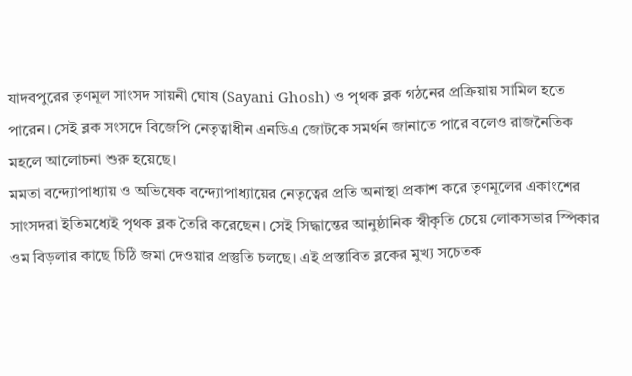যাদবপুরের তৃণমূল সাংসদ সায়নী ঘোষ (Sayani Ghosh) ও পৃথক ব্লক গঠনের প্রক্রিয়ায় সামিল হতে পারেন। সেই ব্লক সংসদে বিজেপি নেতৃত্বাধীন এনডিএ জোটকে সমর্থন জানাতে পারে বলেও রাজনৈতিক মহলে আলোচনা শুরু হয়েছে।
মমতা বন্দ্যোপাধ্যায় ও অভিষেক বন্দ্যোপাধ্যায়ের নেতৃত্বের প্রতি অনাস্থা প্রকাশ করে তৃণমূলের একাংশের সাংসদরা ইতিমধ্যেই পৃথক ব্লক তৈরি করেছেন। সেই সিদ্ধান্তের আনুষ্ঠানিক স্বীকৃতি চেয়ে লোকসভার স্পিকার ওম বিড়লার কাছে চিঠি জমা দেওয়ার প্রস্তুতি চলছে। এই প্রস্তাবিত ব্লকের মুখ্য সচেতক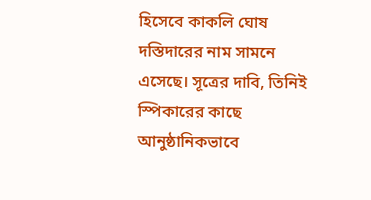হিসেবে কাকলি ঘোষ দস্তিদারের নাম সামনে এসেছে। সূত্রের দাবি, তিনিই স্পিকারের কাছে আনুষ্ঠানিকভাবে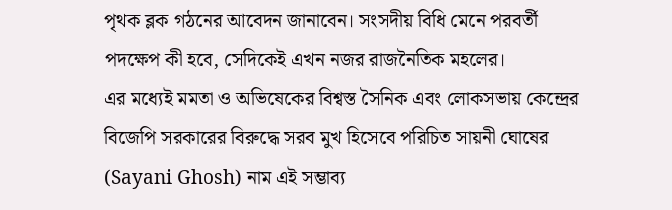পৃথক ব্লক গঠনের আবেদন জানাবেন। সংসদীয় বিধি মেনে পরবর্তী পদক্ষেপ কী হবে, সেদিকেই এখন নজর রাজনৈতিক মহলের।
এর মধ্যেই মমতা ও অভিষেকের বিশ্বস্ত সৈনিক এবং লোকসভায় কেন্দ্রের বিজেপি সরকারের বিরুদ্ধে সরব মুখ হিসেবে পরিচিত সায়নী ঘোষের (Sayani Ghosh) নাম এই সম্ভাব্য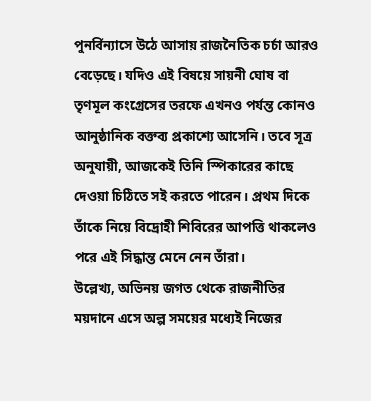পুনর্বিন্যাসে উঠে আসায় রাজনৈতিক চর্চা আরও বেড়েছে। যদিও এই বিষয়ে সায়নী ঘোষ বা তৃণমূল কংগ্রেসের তরফে এখনও পর্যন্ত কোনও আনুষ্ঠানিক বক্তব্য প্রকাশ্যে আসেনি। তবে সূত্র অনুযায়ী, আজকেই তিনি স্পিকারের কাছে দেওয়া চিঠিতে সই করতে পারেন। প্রথম দিকে তাঁকে নিয়ে বিদ্রোহী শিবিরের আপত্তি থাকলেও পরে এই সিদ্ধান্ত মেনে নেন তাঁরা।
উল্লেখ্য, অভিনয় জগত থেকে রাজনীতির ময়দানে এসে অল্প সময়ের মধ্যেই নিজের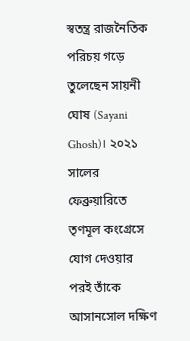স্বতন্ত্র রাজনৈতিক পরিচয় গড়ে তুলেছেন সায়নী ঘোষ (Sayani Ghosh)। ২০২১ সালের ফেব্রুয়ারিতে তৃণমূল কংগ্রেসে যোগ দেওয়ার পরই তাঁকে আসানসোল দক্ষিণ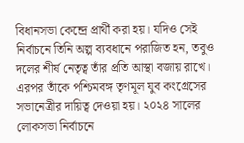বিধানসভা কেন্দ্রে প্রার্থী করা হয়। যদিও সেই নির্বাচনে তিনি অল্প ব্যবধানে পরাজিত হন, তবুও দলের শীর্ষ নেতৃত্ব তাঁর প্রতি আস্থা বজায় রাখে। এরপর তাঁকে পশ্চিমবঙ্গ তৃণমূল যুব কংগ্রেসের সভানেত্রীর দায়িত্ব দেওয়া হয়। ২০২৪ সালের লোকসভা নির্বাচনে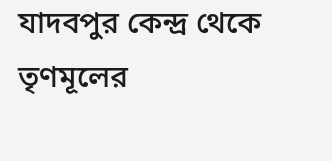যাদবপুর কেন্দ্র থেকে তৃণমূলের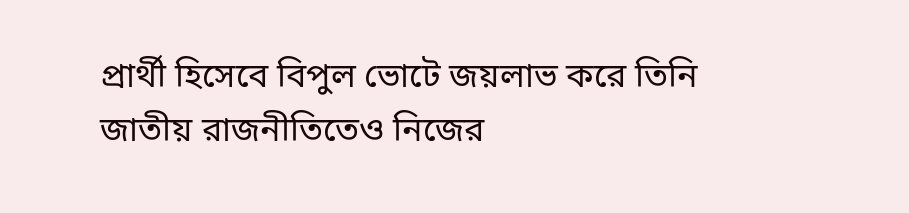প্রার্থী হিসেবে বিপুল ভোটে জয়লাভ করে তিনি জাতীয় রাজনীতিতেও নিজের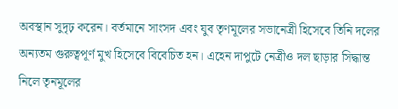অবস্থান সুদৃঢ় করেন। বর্তমানে সাংসদ এবং যুব তৃণমূলের সভানেত্রী হিসেবে তিনি দলের অন্যতম গুরুত্বপূর্ণ মুখ হিসেবে বিবেচিত হন। এহেন দাপুটে নেত্রীও দল ছাড়ার সিদ্ধান্ত নিলে তৃনমূলের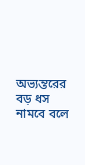অভ্যন্তরের বড় ধস নামবে বলে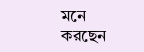মনে করছেন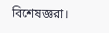বিশেষজ্ঞরা।